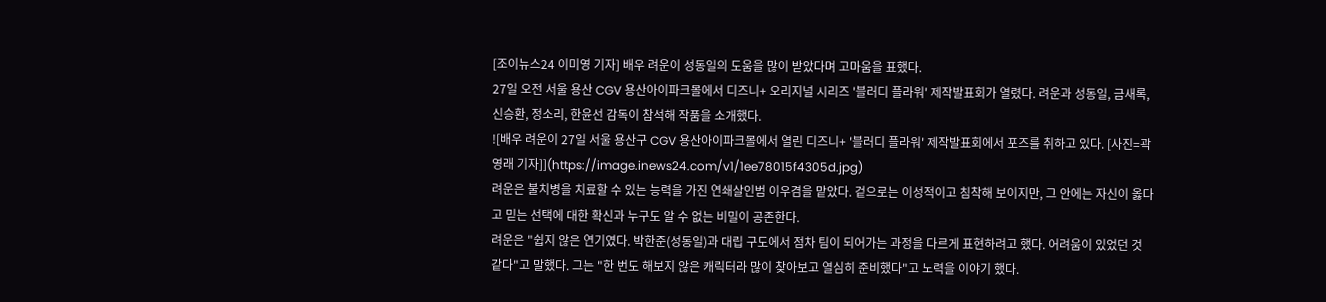[조이뉴스24 이미영 기자] 배우 려운이 성동일의 도움을 많이 받았다며 고마움을 표했다.
27일 오전 서울 용산 CGV 용산아이파크몰에서 디즈니+ 오리지널 시리즈 '블러디 플라워' 제작발표회가 열렸다. 려운과 성동일, 금새록, 신승환, 정소리, 한윤선 감독이 참석해 작품을 소개했다.
![배우 려운이 27일 서울 용산구 CGV 용산아이파크몰에서 열린 디즈니+ '블러디 플라워' 제작발표회에서 포즈를 취하고 있다. [사진=곽영래 기자]](https://image.inews24.com/v1/1ee78015f4305d.jpg)
려운은 불치병을 치료할 수 있는 능력을 가진 연쇄살인범 이우겸을 맡았다. 겉으로는 이성적이고 침착해 보이지만, 그 안에는 자신이 옳다고 믿는 선택에 대한 확신과 누구도 알 수 없는 비밀이 공존한다.
려운은 "쉽지 않은 연기였다. 박한준(성동일)과 대립 구도에서 점차 팀이 되어가는 과정을 다르게 표현하려고 했다. 어려움이 있었던 것 같다"고 말했다. 그는 "한 번도 해보지 않은 캐릭터라 많이 찾아보고 열심히 준비했다"고 노력을 이야기 했다.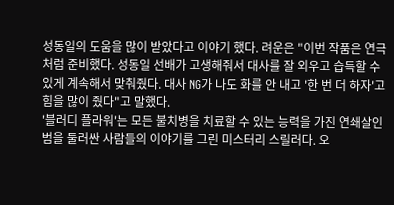성동일의 도움을 많이 받았다고 이야기 했다. 려운은 "이번 작품은 연극처럼 준비했다. 성동일 선배가 고생해줘서 대사를 잘 외우고 습득할 수 있게 계속해서 맞춰줬다. 대사 NG가 나도 화를 안 내고 '한 번 더 하자'고 힘을 많이 줬다"고 말했다.
'블러디 플라워'는 모든 불치병을 치료할 수 있는 능력을 가진 연쇄살인범을 둘러싼 사람들의 이야기를 그린 미스터리 스릴러다. 오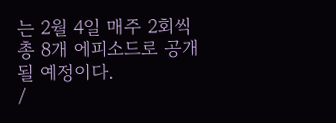는 2월 4일 매주 2회씩 총 8개 에피소드로 공개될 예정이다.
/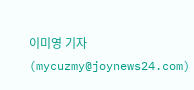이미영 기자(mycuzmy@joynews24.com)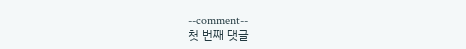--comment--
첫 번째 댓글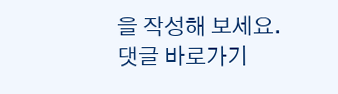을 작성해 보세요.
댓글 바로가기